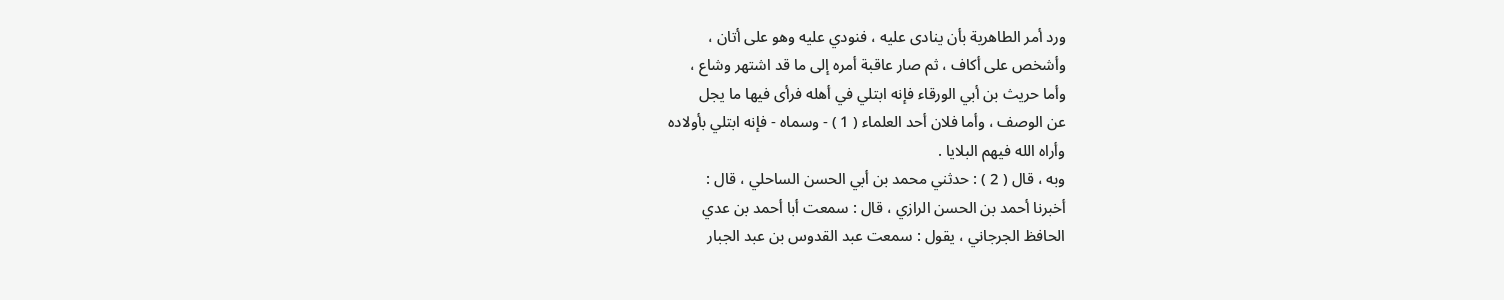ورد أمر الطاهرية بأن ينادى عليه ، فنودي عليه وهو على أتان ،
وأشخص على أكاف ، ثم صار عاقبة أمره إلى ما قد اشتهر وشاع ،
وأما حريث بن أبي الورقاء فإنه ابتلي في أهله فرأى فيها ما يجل
عن الوصف ، وأما فلان أحد العلماء ( 1 ) - وسماه - فإنه ابتلي بأولاده
وأراه الله فيهم البلايا .
وبه ، قال ( 2 ) : حدثني محمد بن أبي الحسن الساحلي ، قال :
أخبرنا أحمد بن الحسن الرازي ، قال : سمعت أبا أحمد بن عدي
الحافظ الجرجاني ، يقول : سمعت عبد القدوس بن عبد الجبار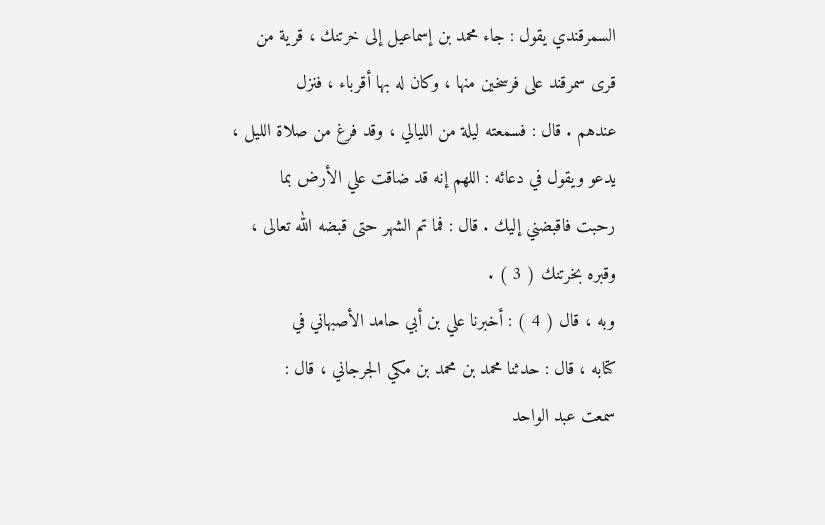السمرقندي يقول : جاء محمد بن إسماعيل إلى خرتنك ، قرية من
قرى سمرقند على فرسخين منها ، وكان له بها أقرباء ، فنزل
عندهم . قال : فسمعته ليلة من الليالي ، وقد فرغ من صلاة الليل ،
يدعو ويقول في دعائه : اللهم إنه قد ضاقت علي الأرض بما
رحبت فاقبضني إليك . قال : فما تم الشهر حتى قبضه الله تعالى ،
وقبره بخرتنك ( 3 ) .
وبه ، قال ( 4 ) : أخبرنا علي بن أبي حامد الأصبهاني في
كتابه ، قال : حدثنا محمد بن محمد بن مكي الجرجاني ، قال :
سمعت عبد الواحد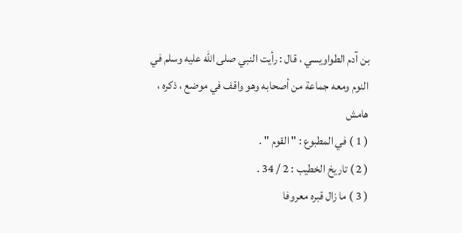بن آدم الطواويسي ، قال : رأيت النبي صلى الله عليه وسلم في
النوم ومعه جماعة من أصحابه وهو واقف في موضع ، ذكره ،
هامش
( 1 ) في المطبوع : " القوم " .
( 2 ) تاريخ الخطيب : 2 / 34 .
( 3 ) ما زال قبره معروفا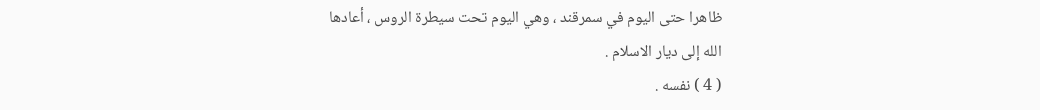ظاهرا حتى اليوم في سمرقند ، وهي اليوم تحت سيطرة الروس ، أعادها
الله إلى ديار الاسلام .
( 4 ) نفسه .